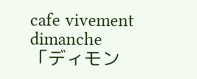cafe vivement dimanche
「ディモン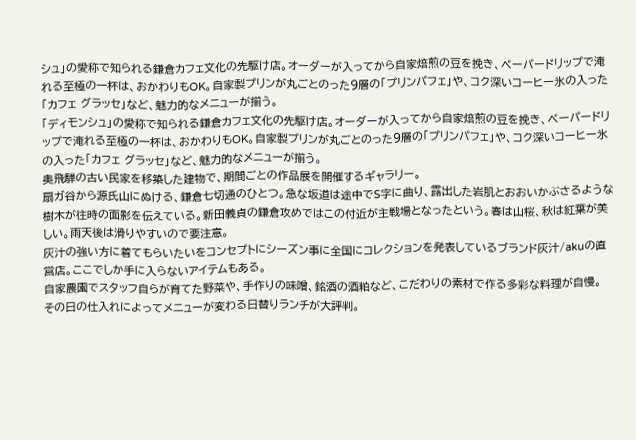シュ」の愛称で知られる鎌倉カフェ文化の先駆け店。オーダーが入ってから自家焙煎の豆を挽き、ペーパードリップで淹れる至極の一杯は、おかわりもOK。自家製プリンが丸ごとのった9層の「プリンパフェ」や、コク深いコーヒー氷の入った「カフェ グラッセ」など、魅力的なメニューが揃う。
「ディモンシュ」の愛称で知られる鎌倉カフェ文化の先駆け店。オーダーが入ってから自家焙煎の豆を挽き、ペーパードリップで淹れる至極の一杯は、おかわりもOK。自家製プリンが丸ごとのった9層の「プリンパフェ」や、コク深いコーヒー氷の入った「カフェ グラッセ」など、魅力的なメニューが揃う。
奥飛騨の古い民家を移築した建物で、期間ごとの作品展を開催するギャラリー。
扇ガ谷から源氏山にぬける、鎌倉七切通のひとつ。急な坂道は途中でS字に曲り、露出した岩肌とおおいかぶさるような樹木が往時の面影を伝えている。新田義貞の鎌倉攻めではこの付近が主戦場となったという。春は山桜、秋は紅葉が美しい。雨天後は滑りやすいので要注意。
灰汁の強い方に着てもらいたいをコンセプトにシーズン事に全国にコレクションを発表しているブランド灰汁/akuの直営店。ここでしか手に入らないアイテムもある。
自家農園でスタッフ自らが育てた野菜や、手作りの味噌、銘酒の酒粕など、こだわりの素材で作る多彩な料理が自慢。
その日の仕入れによってメニューが変わる日替りランチが大評判。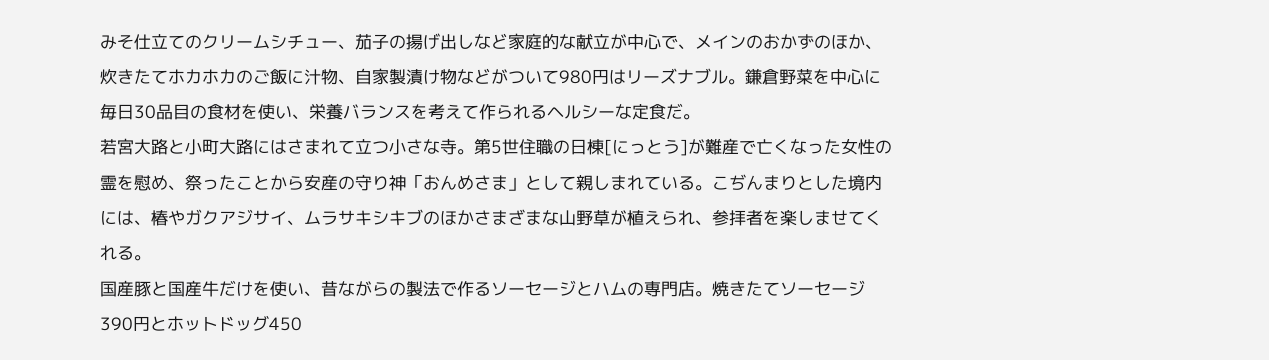みそ仕立てのクリームシチュー、茄子の揚げ出しなど家庭的な献立が中心で、メインのおかずのほか、炊きたてホカホカのご飯に汁物、自家製漬け物などがついて980円はリーズナブル。鎌倉野菜を中心に毎日30品目の食材を使い、栄養バランスを考えて作られるヘルシーな定食だ。
若宮大路と小町大路にはさまれて立つ小さな寺。第5世住職の日棟[にっとう]が難産で亡くなった女性の霊を慰め、祭ったことから安産の守り神「おんめさま」として親しまれている。こぢんまりとした境内には、椿やガクアジサイ、ムラサキシキブのほかさまざまな山野草が植えられ、参拝者を楽しませてくれる。
国産豚と国産牛だけを使い、昔ながらの製法で作るソーセージとハムの専門店。焼きたてソーセージ390円とホットドッグ450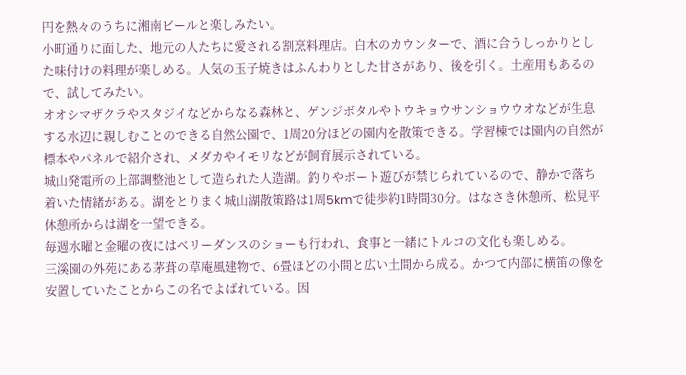円を熱々のうちに湘南ビールと楽しみたい。
小町通りに面した、地元の人たちに愛される割烹料理店。白木のカウンターで、酒に合うしっかりとした味付けの料理が楽しめる。人気の玉子焼きはふんわりとした甘さがあり、後を引く。土産用もあるので、試してみたい。
オオシマザクラやスタジイなどからなる森林と、ゲンジボタルやトウキョウサンショウウオなどが生息する水辺に親しむことのできる自然公園で、1周20分ほどの園内を散策できる。学習棟では園内の自然が標本やパネルで紹介され、メダカやイモリなどが飼育展示されている。
城山発電所の上部調整池として造られた人造湖。釣りやボート遊びが禁じられているので、静かで落ち着いた情緒がある。湖をとりまく城山湖散策路は1周5kmで徒歩約1時間30分。はなさき休憩所、松見平休憩所からは湖を一望できる。
毎週水曜と金曜の夜にはベリーダンスのショーも行われ、食事と一緒にトルコの文化も楽しめる。
三溪園の外苑にある茅葺の草庵風建物で、6畳ほどの小間と広い土間から成る。かつて内部に横笛の像を安置していたことからこの名でよばれている。因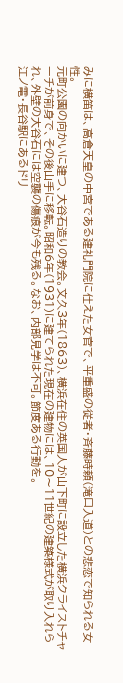みに横笛は、高倉天皇の中宮である建礼門院に仕えた女官で、平重盛の従者・斉藤時頼(滝口入道)との悲恋で知られる女性。
元町公園の向かいに建つ、大谷石造りの教会。文久3年(1863)、横浜在住の英国人が山下町に設立した横浜クライストチャーチが前身で、その後山手に移転。昭和6年(1931)に建てられた現在の建物には、10〜11世紀の建築様式が取り入れられ、外壁の大谷石には空襲の傷痕が今も残る。なお、内部見学は不可。節度ある行動を。
江ノ電・長谷駅にあるドリ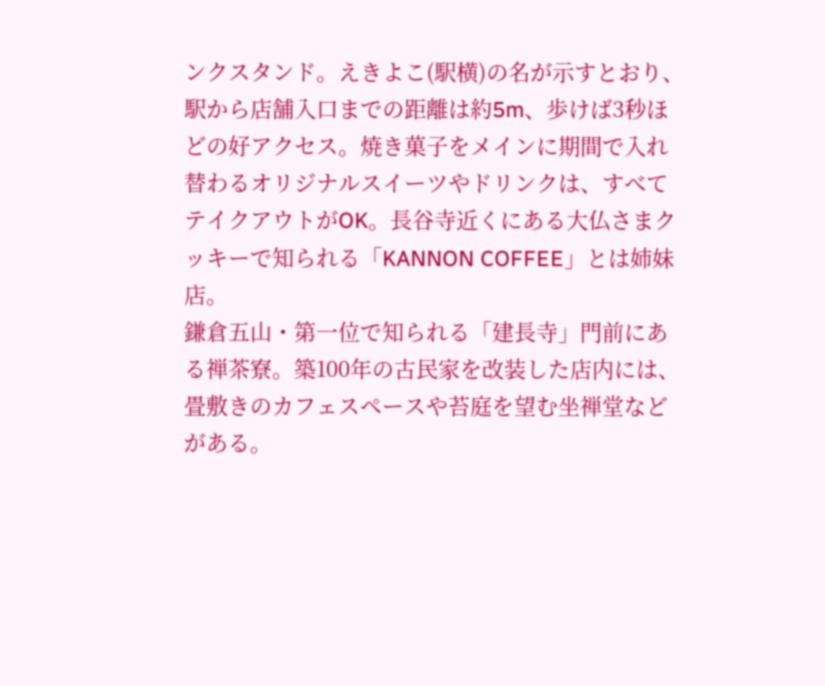ンクスタンド。えきよこ(駅横)の名が示すとおり、駅から店舗入口までの距離は約5m、歩けば3秒ほどの好アクセス。焼き菓子をメインに期間で入れ替わるオリジナルスイーツやドリンクは、すべてテイクアウトがOK。長谷寺近くにある大仏さまクッキーで知られる「KANNON COFFEE」とは姉妹店。
鎌倉五山・第一位で知られる「建長寺」門前にある禅茶寮。築100年の古民家を改装した店内には、畳敷きのカフェスペースや苔庭を望む坐禅堂などがある。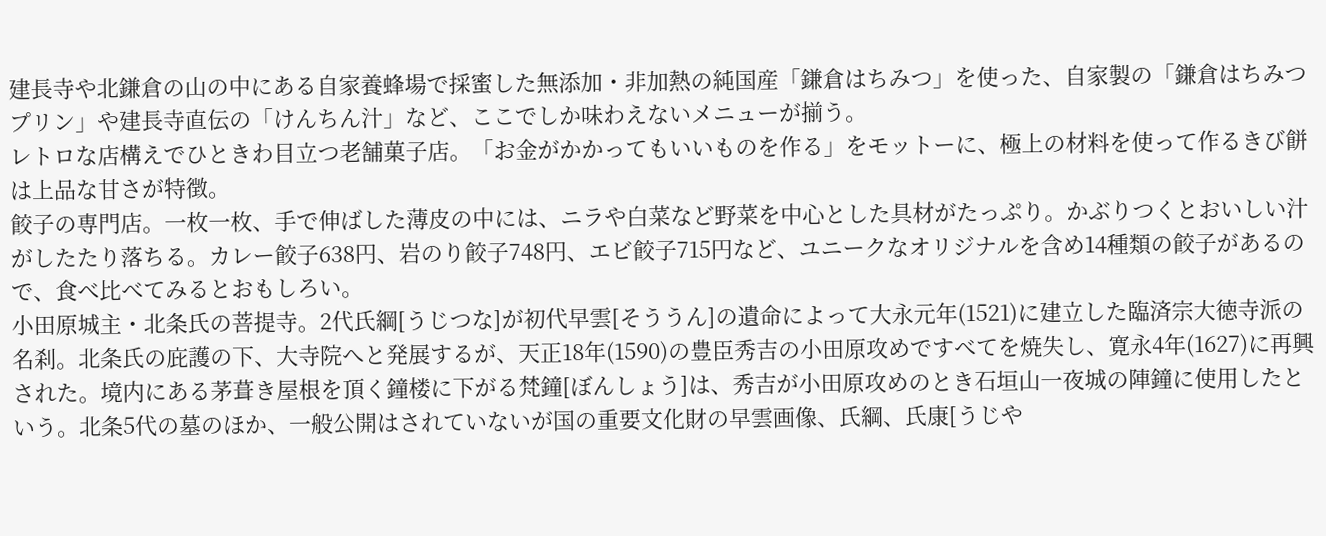建長寺や北鎌倉の山の中にある自家養蜂場で採蜜した無添加・非加熱の純国産「鎌倉はちみつ」を使った、自家製の「鎌倉はちみつプリン」や建長寺直伝の「けんちん汁」など、ここでしか味わえないメニューが揃う。
レトロな店構えでひときわ目立つ老舗菓子店。「お金がかかってもいいものを作る」をモットーに、極上の材料を使って作るきび餅は上品な甘さが特徴。
餃子の専門店。一枚一枚、手で伸ばした薄皮の中には、ニラや白菜など野菜を中心とした具材がたっぷり。かぶりつくとおいしい汁がしたたり落ちる。カレー餃子638円、岩のり餃子748円、エビ餃子715円など、ユニークなオリジナルを含め14種類の餃子があるので、食べ比べてみるとおもしろい。
小田原城主・北条氏の菩提寺。2代氏綱[うじつな]が初代早雲[そううん]の遺命によって大永元年(1521)に建立した臨済宗大徳寺派の名刹。北条氏の庇護の下、大寺院へと発展するが、天正18年(1590)の豊臣秀吉の小田原攻めですべてを焼失し、寛永4年(1627)に再興された。境内にある茅葺き屋根を頂く鐘楼に下がる梵鐘[ぼんしょう]は、秀吉が小田原攻めのとき石垣山一夜城の陣鐘に使用したという。北条5代の墓のほか、一般公開はされていないが国の重要文化財の早雲画像、氏綱、氏康[うじや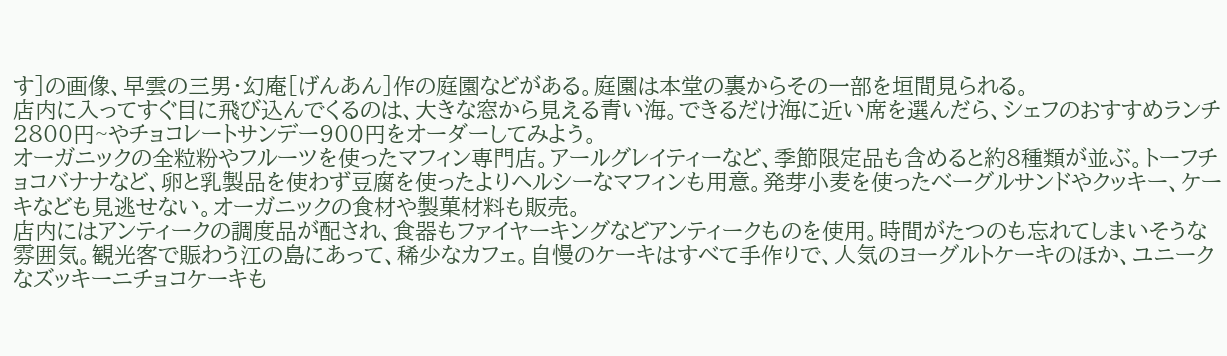す]の画像、早雲の三男・幻庵[げんあん]作の庭園などがある。庭園は本堂の裏からその一部を垣間見られる。
店内に入ってすぐ目に飛び込んでくるのは、大きな窓から見える青い海。できるだけ海に近い席を選んだら、シェフのおすすめランチ2800円~やチョコレートサンデー900円をオーダーしてみよう。
オーガニックの全粒粉やフルーツを使ったマフィン専門店。アールグレイティーなど、季節限定品も含めると約8種類が並ぶ。トーフチョコバナナなど、卵と乳製品を使わず豆腐を使ったよりヘルシーなマフィンも用意。発芽小麦を使ったべーグルサンドやクッキー、ケーキなども見逃せない。オーガニックの食材や製菓材料も販売。
店内にはアンティークの調度品が配され、食器もファイヤーキングなどアンティークものを使用。時間がたつのも忘れてしまいそうな雰囲気。観光客で賑わう江の島にあって、稀少なカフェ。自慢のケーキはすべて手作りで、人気のヨーグルトケーキのほか、ユニークなズッキーニチョコケーキも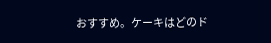おすすめ。ケーキはどのド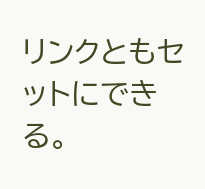リンクともセットにできる。